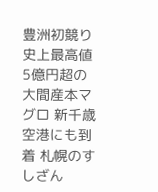豊洲初競り史上最高値5億円超の大間産本マグロ 新千歳空港にも到着 札幌のすしざん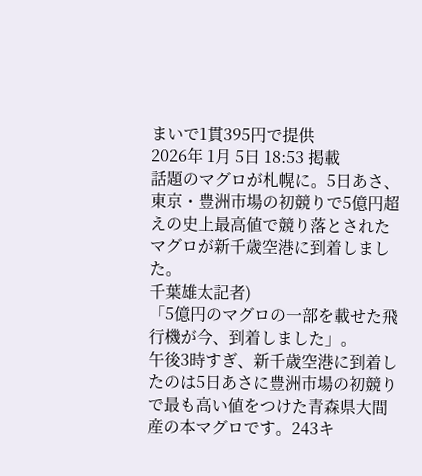まいで1貫395円で提供
2026年 1月 5日 18:53 掲載
話題のマグロが札幌に。5日あさ、東京・豊洲市場の初競りで5億円超えの史上最高値で競り落とされたマグロが新千歳空港に到着しました。
千葉雄太記者)
「5億円のマグロの一部を載せた飛行機が今、到着しました」。
午後3時すぎ、新千歳空港に到着したのは5日あさに豊洲市場の初競りで最も高い値をつけた青森県大間産の本マグロです。243キ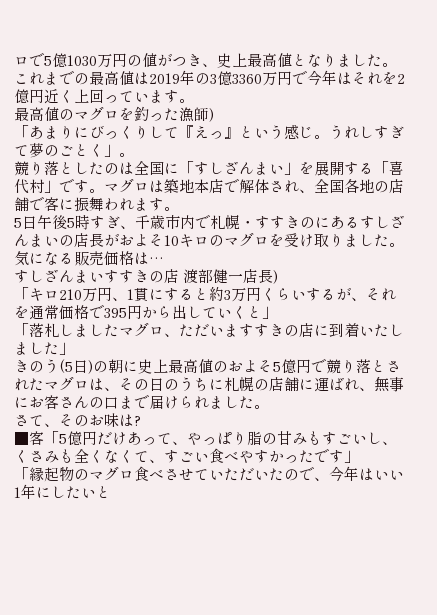ロで5億1030万円の値がつき、史上最高値となりました。
これまでの最高値は2019年の3億3360万円で今年はそれを2億円近く上回っています。
最高値のマグロを釣った漁師)
「あまりにびっくりして『えっ』という感じ。うれしすぎて夢のごとく」。
競り落としたのは全国に「すしざんまい」を展開する「喜代村」です。マグロは築地本店で解体され、全国各地の店舗で客に振舞われます。
5日午後5時すぎ、千歳市内で札幌・すすきのにあるすしざんまいの店長がおよそ10キロのマグロを受け取りました。
気になる販売価格は…
すしざんまいすすきの店 渡部健一店長)
「キロ210万円、1貫にすると約3万円くらいするが、それを通常価格で395円から出していくと」
「落札しましたマグロ、ただいますすきの店に到着いたしました」
きのう(5日)の朝に史上最高値のおよそ5億円で競り落とされたマグロは、その日のうちに札幌の店舗に運ばれ、無事にお客さんの口まで届けられました。
さて、そのお味は?
■客「5億円だけあって、やっぱり脂の甘みもすごいし、くさみも全くなくて、すごい食べやすかったです」
「縁起物のマグロ食べさせていただいたので、今年はいい1年にしたいと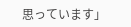思っています」